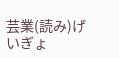芸業(読み)げいぎょ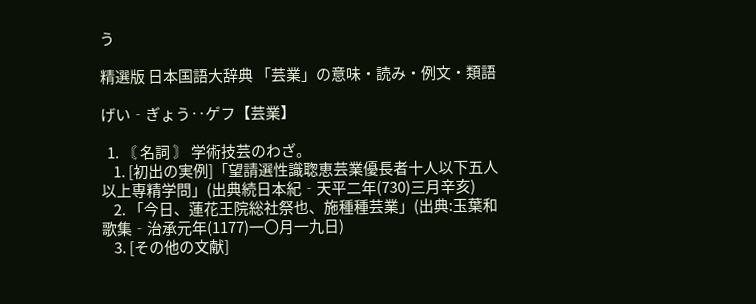う

精選版 日本国語大辞典 「芸業」の意味・読み・例文・類語

げい‐ぎょう‥ゲフ【芸業】

  1. 〘 名詞 〙 学術技芸のわざ。
    1. [初出の実例]「望請選性識聦恵芸業優長者十人以下五人以上専精学問」(出典続日本紀‐天平二年(730)三月辛亥)
    2. 「今日、蓮花王院総社祭也、施種種芸業」(出典:玉葉和歌集‐治承元年(1177)一〇月一九日)
    3. [その他の文献]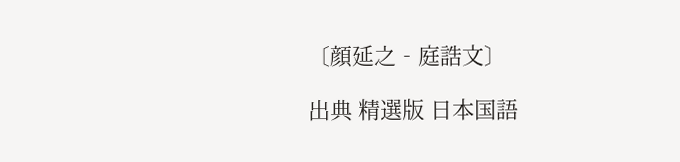〔顔延之‐庭誥文〕

出典 精選版 日本国語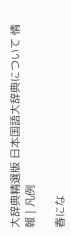大辞典精選版 日本国語大辞典について 情報 | 凡例

春にな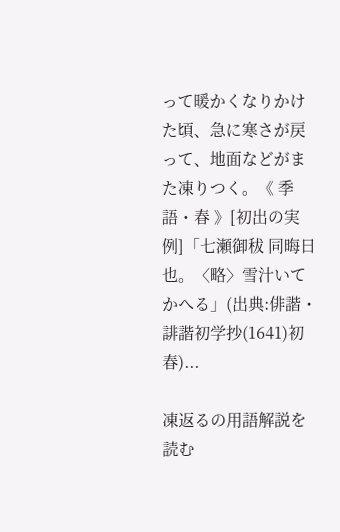って暖かくなりかけた頃、急に寒さが戻って、地面などがまた凍りつく。《 季語・春 》[初出の実例]「七瀬御秡 同晦日也。〈略〉雪汁いてかへる」(出典:俳諧・誹諧初学抄(1641)初春)...

凍返るの用語解説を読む